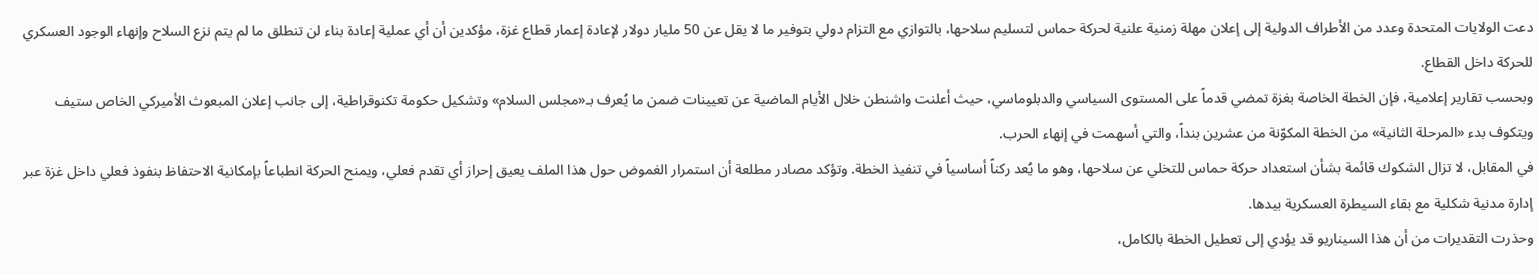دعت الولايات المتحدة وعدد من الأطراف الدولية إلى إعلان مهلة زمنية علنية لحركة حماس لتسليم سلاحها، بالتوازي مع التزام دولي بتوفير ما لا يقل عن 50 مليار دولار لإعادة إعمار قطاع غزة، مؤكدين أن أي عملية إعادة بناء لن تنطلق ما لم يتم نزع السلاح وإنهاء الوجود العسكري للحركة داخل القطاع.
وبحسب تقارير إعلامية، فإن الخطة الخاصة بغزة تمضي قدماً على المستوى السياسي والدبلوماسي، حيث أعلنت واشنطن خلال الأيام الماضية عن تعيينات ضمن ما يُعرف بـ«مجلس السلام» وتشكيل حكومة تكنوقراطية، إلى جانب إعلان المبعوث الأميركي الخاص ستيف ويتكوف بدء «المرحلة الثانية» من الخطة المكوّنة من عشرين بنداً، والتي أسهمت في إنهاء الحرب.
في المقابل، لا تزال الشكوك قائمة بشأن استعداد حركة حماس للتخلي عن سلاحها، وهو ما يُعد ركناً أساسياً في تنفيذ الخطة. وتؤكد مصادر مطلعة أن استمرار الغموض حول هذا الملف يعيق إحراز أي تقدم فعلي، ويمنح الحركة انطباعاً بإمكانية الاحتفاظ بنفوذ فعلي داخل غزة عبر إدارة مدنية شكلية مع بقاء السيطرة العسكرية بيدها.
وحذرت التقديرات من أن هذا السيناريو قد يؤدي إلى تعطيل الخطة بالكامل،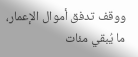ووقف تدفق أموال الإعمار، ما يُبقي مئات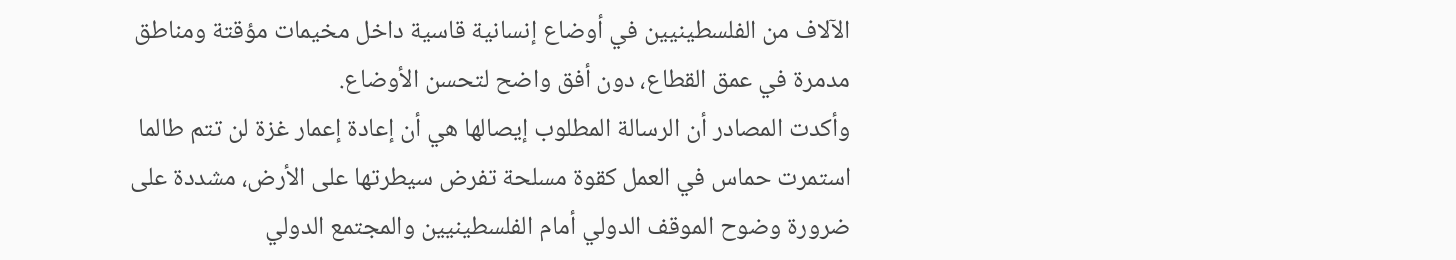الآلاف من الفلسطينيين في أوضاع إنسانية قاسية داخل مخيمات مؤقتة ومناطق مدمرة في عمق القطاع، دون أفق واضح لتحسن الأوضاع.
وأكدت المصادر أن الرسالة المطلوب إيصالها هي أن إعادة إعمار غزة لن تتم طالما استمرت حماس في العمل كقوة مسلحة تفرض سيطرتها على الأرض، مشددة على ضرورة وضوح الموقف الدولي أمام الفلسطينيين والمجتمع الدولي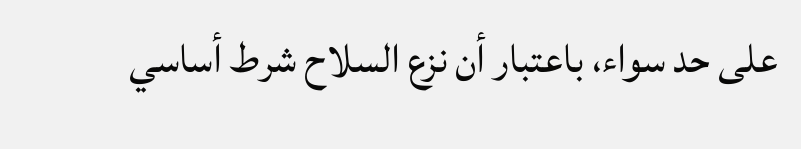على حد سواء، باعتبار أن نزع السلاح شرط أساسي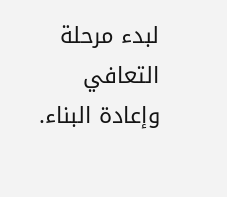لبدء مرحلة التعافي وإعادة البناء.